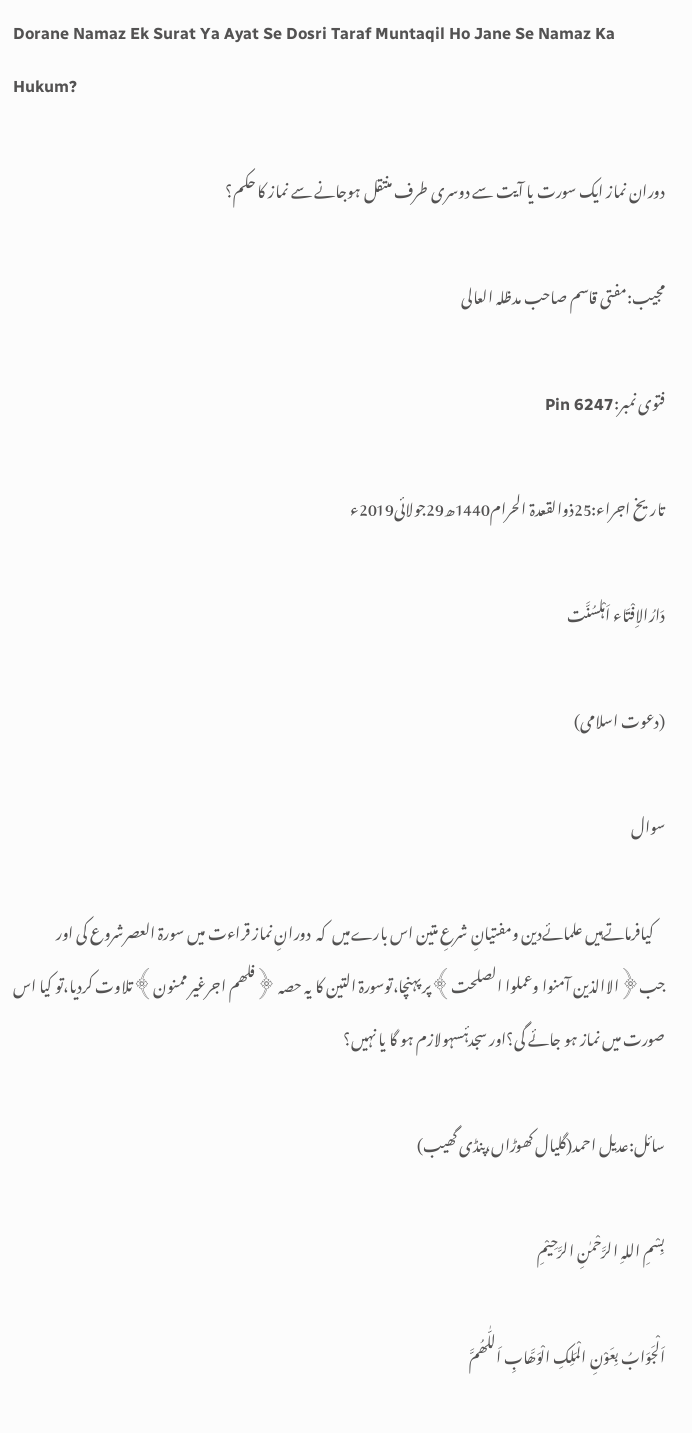Dorane Namaz Ek Surat Ya Ayat Se Dosri Taraf Muntaqil Ho Jane Se Namaz Ka Hukum?

دوران نماز ایک سورت یا آیت سے دوسری طرف منتقل ہوجانے سے نماز کا حکم؟

مجیب:مفتی قاسم صاحب مدظلہ العالی

فتوی نمبر:Pin 6247

تاریخ اجراء:25ذوالقعدۃ الحرام1440ھ29جولائی2019ء

دَارُالاِفْتَاء اَہْلسُنَّت

(دعوت اسلامی)

سوال

    کیافرماتےہیں علمائےدین ومفتیانِ شرعِ متین اس بارےمیں  کہ  دورانِ نماز قراءت میں سورۃ العصرشروع کی اور جب﴿الاالذین آمنوا وعملوا الصلحت﴾پر پہنچا،توسورۃ التین کا یہ حصہ ﴿فلھم اجرغیر ممنون﴾تلاوت کردیا،تو کیا اس صورت میں نماز ہو جائے گی؟اور سجدۂسہولازم ہو گا یا نہیں؟

سائل:عدیل احمد(گلیال کھوڑاں،پنڈی گھیب)

بِسْمِ اللہِ الرَّحْمٰنِ الرَّحِیْمِ

اَلْجَوَابُ بِعَوْنِ الْمَلِکِ الْوَھَّابِ اَللّٰھُمَّ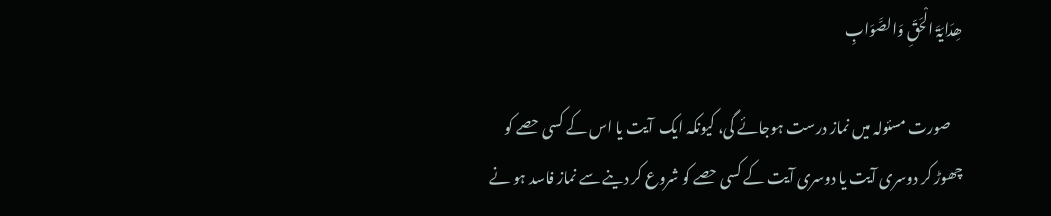ھِدَایَۃَ الْحَقِّ وَالصَّوَابِ

    صورت مسئولہ میں نماز درست ہوجائے گی، کیونکہ ایک  آیت یا اس کے کسی حصے کو چھوڑ کر دوسری آیت یا دوسری آیت کے کسی حصے کو شروع کر دینے سے نماز فاسد ہو نے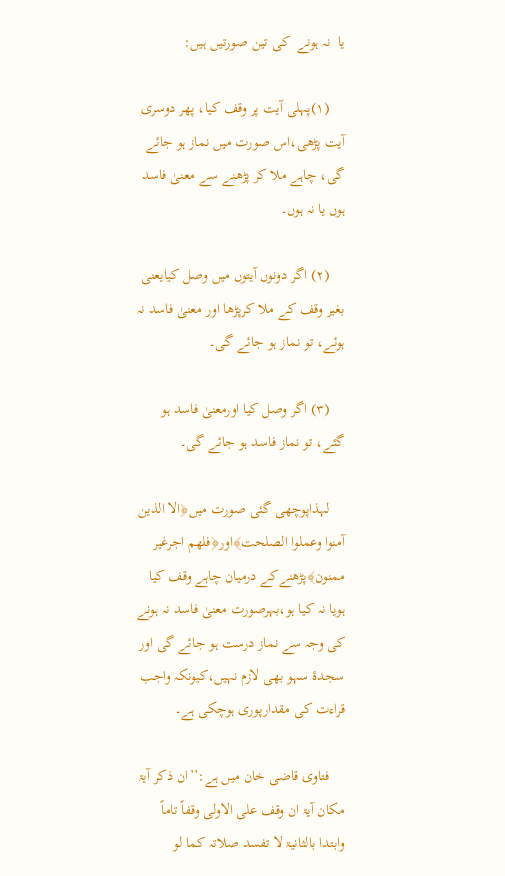یا  نہ ہونے  کی تین صورتیں ہیں:

    (۱)پہلی آیت پر وقف کیا، پھر دوسری آیت پڑھی،اس صورت میں نماز ہو جائے گی، چاہے ملا کر پڑھنے سے معنیٰ فاسد ہوں یا نہ ہوں۔

    (۲) اگر دونوں آیتوں میں وصل کیایعنی بغیر وقف کے ملا کرپڑھا اور معنیٰ فاسد نہ ہوئے، تو نماز ہو جائے گی۔

    (۳) اگر وصل کیا اورمعنیٰ فاسد ہو گئے، تو نماز فاسد ہو جائے گی۔

    لہذاپوچھی گئی صورت میں﴿الا الذین آمنوا وعملوا الصلحت﴾اور﴿فلھم اجرغیر ممنون﴾پڑھنےکے درمیان چاہے وقف کیا ہویا نہ کیا ہو،بہرصورت معنیٰ فاسد نہ ہونے کی وجہ سے نماز درست ہو جائے گی اور سجدۂ سہو بھی لازم نہیں،کیونکہ واجب قراءت کی مقدارپوری ہوچکی ہے۔

    فتاوی قاضی خان میں ہے:’’ان ذکر آیۃ مکان آیۃ ان وقف علی الاولی وقفاً تاماً وابتدا بالثانیۃ لا تفسد صلاتہ کما لو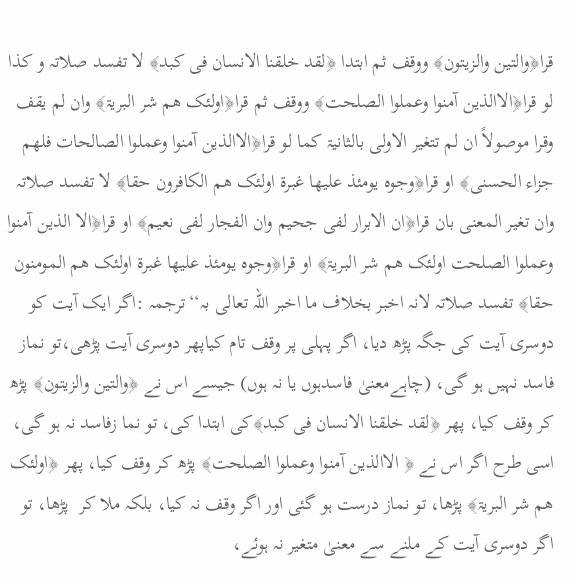قرا﴿والتین والزیتون﴾ ووقف ثم ابتدا ﴿لقد خلقنا الانسان فی کبد﴾ لا تفسد صلاتہ و کذا لو قرا﴿الاالذین آمنوا وعملوا الصلحت﴾ ووقف ثم قرا﴿اولئک ھم شر البریۃ﴾ وان لم یقف وقرا موصولاً ان لم تتغیر الاولی بالثانیۃ کما لو قرا﴿الاالذین آمنوا وعملوا الصالحات فلھم جزاء الحسنی﴾ او قرا﴿وجوہ یومئذ علیھا غبرۃ اولئک ھم الکافرون حقا﴾ لا تفسد صلاتہ وان تغیر المعنی بان قرا﴿ان الابرار لفی جحیم وان الفجار لفی نعیم﴾ او قرا﴿الا الذین آمنوا وعملوا الصلحت اولئک ھم شر البریۃ﴾ او قرا﴿وجوہ یومئذ علیھا غبرۃ اولئک ھم المومنون حقا﴾ تفسد صلاتہ لانہ اخبر بخلاف ما اخبر اللہ تعالی بہ‘‘ترجمہ :اگر ایک آیت کو دوسری آیت کی جگہ پڑھ دیا، اگر پہلی پر وقف تام کیاپھر دوسری آیت پڑھی،تو نماز فاسد نہیں ہو گی، (چاہےمعنیٰ فاسدہوں یا نہ ہوں) جیسے اس نے ﴿والتین والزیتون﴾ پڑھ کر وقف کیا، پھر ﴿لقد خلقنا الانسان فی کبد﴾کی ابتدا کی، تو نما زفاسد نہ ہو گی، اسی طرح اگر اس نے ﴿ الاالذین آمنوا وعملوا الصلحت﴾ پڑھ کر وقف کیا، پھر ﴿اولئک ھم شر البریۃ﴾ پڑھا، تو نماز درست ہو گئی اور اگر وقف نہ کیا، بلکہ ملا کر  پڑھا، تو اگر دوسری آیت کے ملنے سے معنیٰ متغیر نہ ہوئے،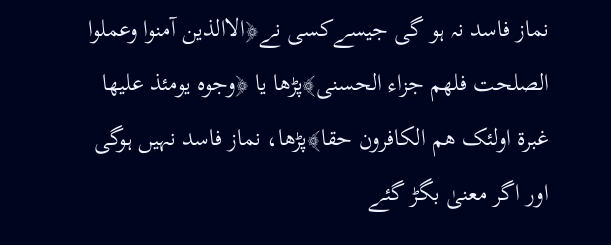نماز فاسد نہ ہو گی جیسےکسی نے﴿الاالذین آمنوا وعملوا الصلحت فلھم جزاء الحسنی﴾پڑھا یا ﴿وجوہ یومئذ علیھا غبرۃ اولئک ھم الکافرون حقا﴾پڑھا، نماز فاسد نہیں ہوگی اور اگر معنیٰ بگڑ گئے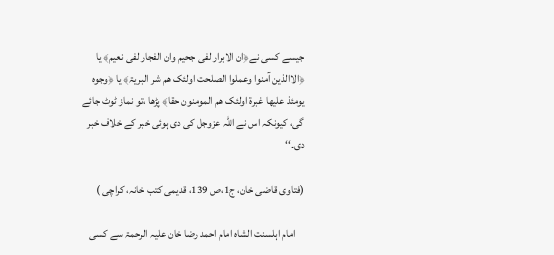جیسے کسی نے﴿ان الابرار لفی جحیم وان الفجار لفی نعیم﴾ یا ﴿الاالذین آمنوا وعملوا الصلحت اولئک ھم شر البریۃ﴾ یا ﴿وجوہ یومئذ علیھا غبرۃ اولئک ھم المومنون حقا﴾ پڑھا ،تو نماز ٹوٹ جائے گی، کیونکہ اس نے اللہ عزوجل کی دی ہوئی خبر کے خلاف خبر دی۔‘‘

(فتاوی قاضی خان، ج1،ص 139، قدیمی کتب خانہ، کراچی )

    امام اہلسنت الشاہ امام احمد رضا خان علیہ الرحمۃ سے کسی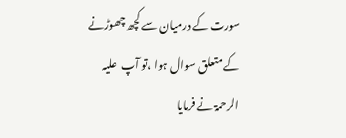سورت کے درمیان سے کچھ چھوڑنے کے متعلق سوال ہوا ،تو آپ  علیہ الرحمۃ نے فرمایا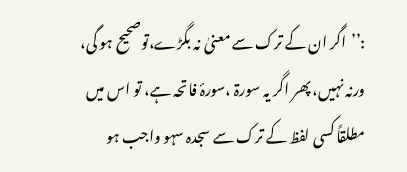:’’اگر ان کے ترک سے معنیٰ نہ بگڑے،توصحیح ہو گی، ورنہ نہیں، پھر اگر یہ سورۃ ،سورۂ فاتحہ ہے، تو اس میں مطلقاً کسی لفظ کے ترک سے سجدہ سہو واجب ہو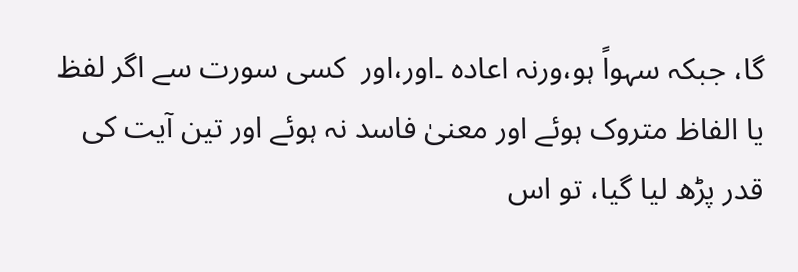گا، جبکہ سہواً ہو،ورنہ اعادہ ۔اور،اور  کسی سورت سے اگر لفظ یا الفاظ متروک ہوئے اور معنیٰ فاسد نہ ہوئے اور تین آیت کی قدر پڑھ لیا گیا، تو اس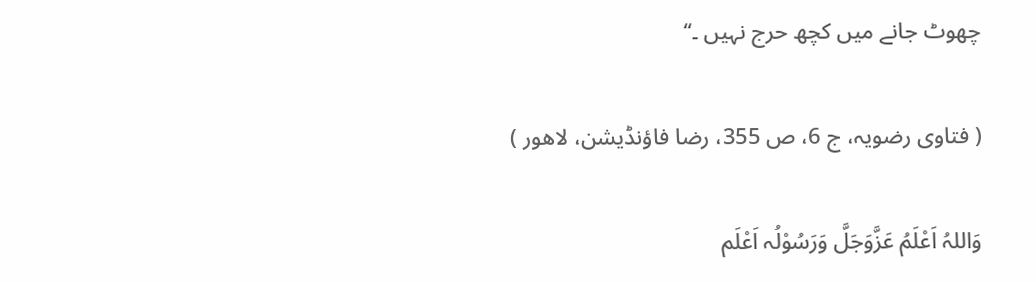چھوٹ جانے میں کچھ حرج نہیں ۔‘‘

( فتاوی رضویہ، ج 6، ص 355، رضا فاؤنڈیشن، لاھور )

وَاللہُ اَعْلَمُ عَزَّوَجَلَّ وَرَسُوْلُہ اَعْلَم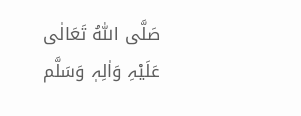صَلَّی اللّٰہُ تَعَالٰی عَلَیْہِ وَاٰلِہٖ وَسَلَّم